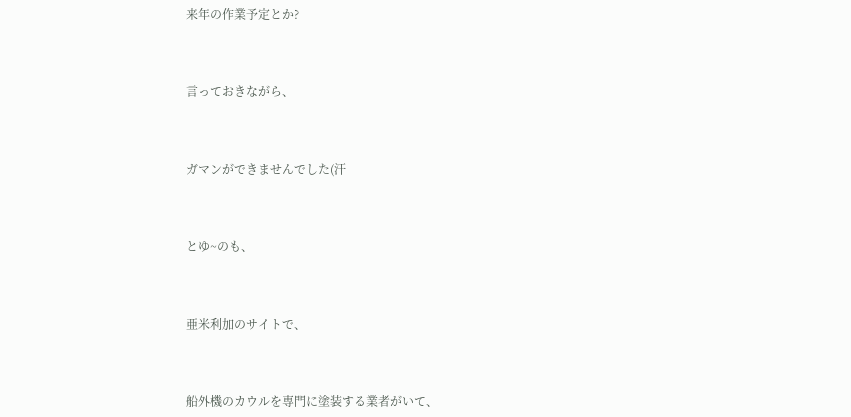来年の作業予定とか?



言っておきながら、



ガマンができませんでした(汗



とゆ~のも、



亜米利加のサイトで、



船外機のカウルを専門に塗装する業者がいて、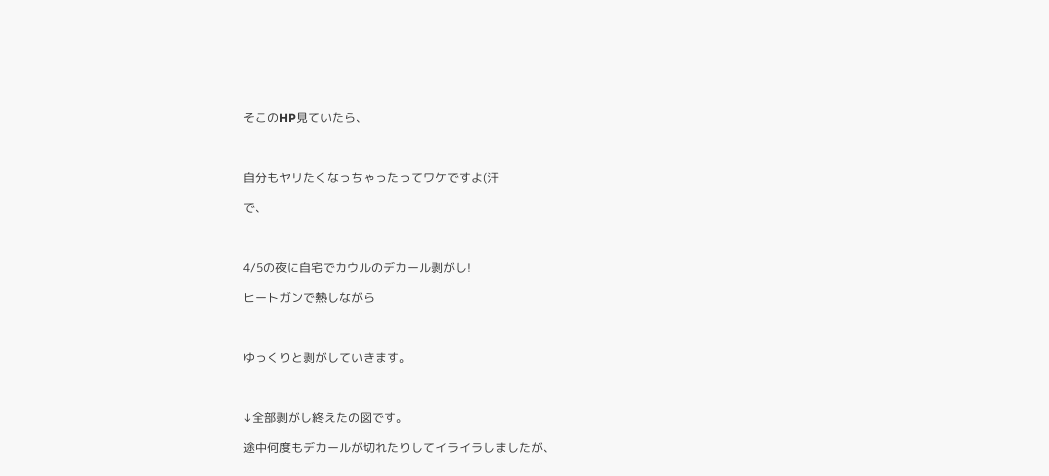そこのHP見ていたら、



自分もヤリたくなっちゃったってワケですよ(汗

で、



4/5の夜に自宅でカウルのデカール剥がし!

ヒートガンで熱しながら



ゆっくりと剥がしていきます。



↓全部剥がし終えたの図です。

途中何度もデカールが切れたりしてイライラしましたが、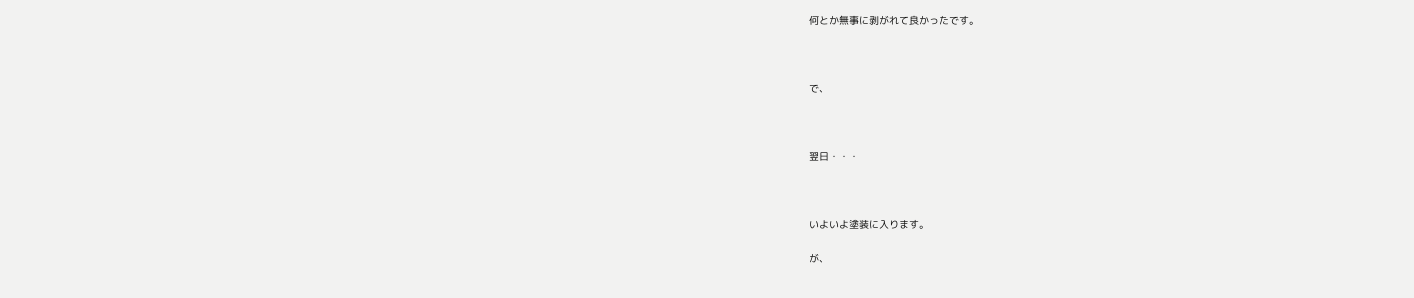何とか無事に剥がれて良かったです。



で、



翌日・・・



いよいよ塗装に入ります。

が、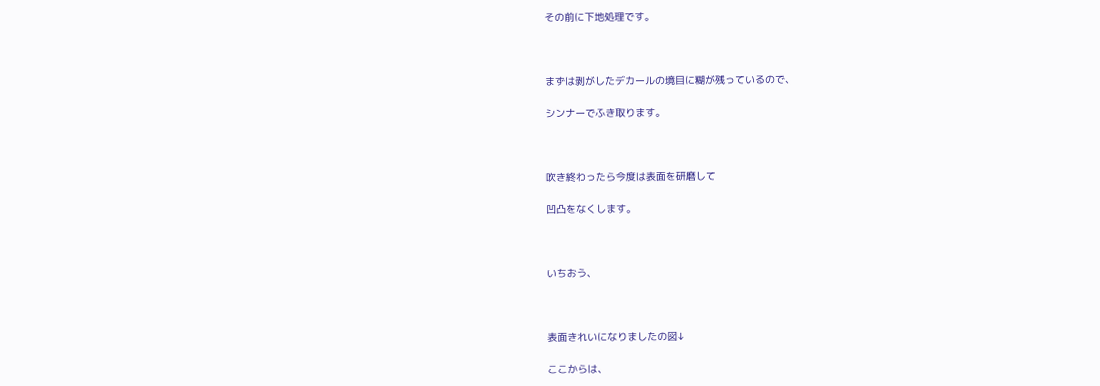その前に下地処理です。



まずは剥がしたデカールの境目に糊が残っているので、

シンナーでふき取ります。



吹き終わったら今度は表面を研磨して

凹凸をなくします。



いちおう、



表面きれいになりましたの図↓

ここからは、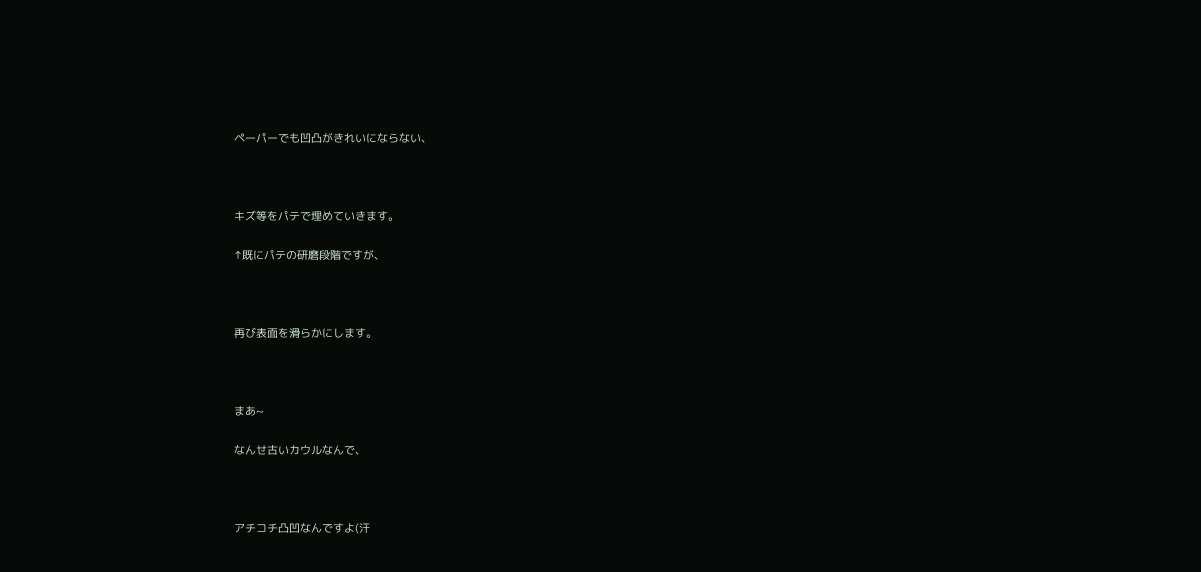ペーパーでも凹凸がきれいにならない、



キズ等をパテで埋めていきます。

↑既にパテの研磨段階ですが、



再び表面を滑らかにします。



まあ~

なんせ古いカウルなんで、



アチコチ凸凹なんですよ(汗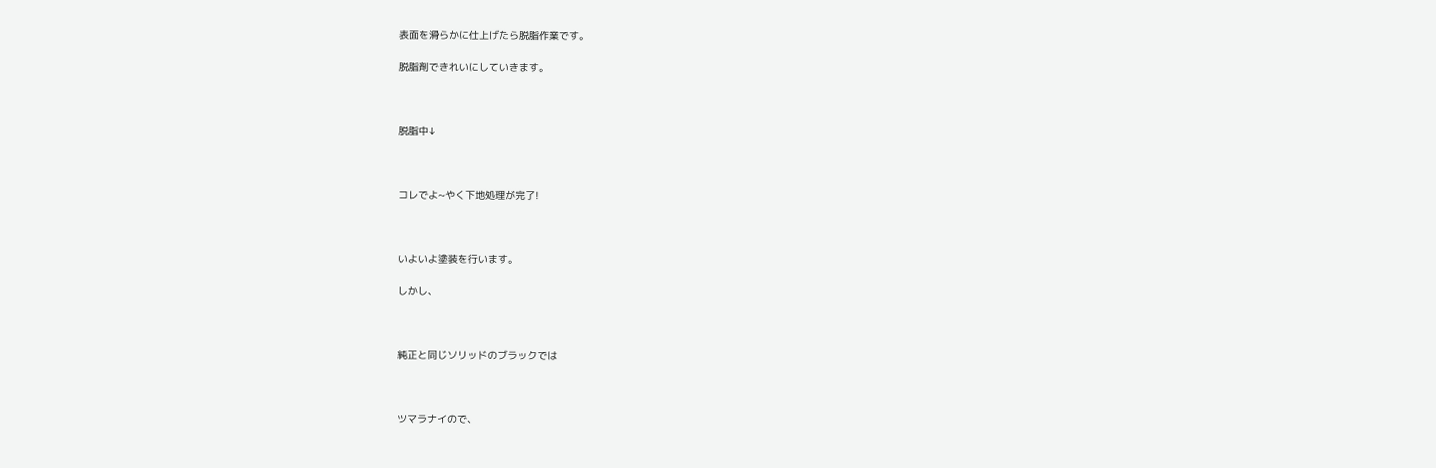表面を滑らかに仕上げたら脱脂作業です。

脱脂剤できれいにしていきます。



脱脂中↓



コレでよ~やく下地処理が完了!



いよいよ塗装を行います。

しかし、



純正と同じソリッドのブラックでは



ツマラナイので、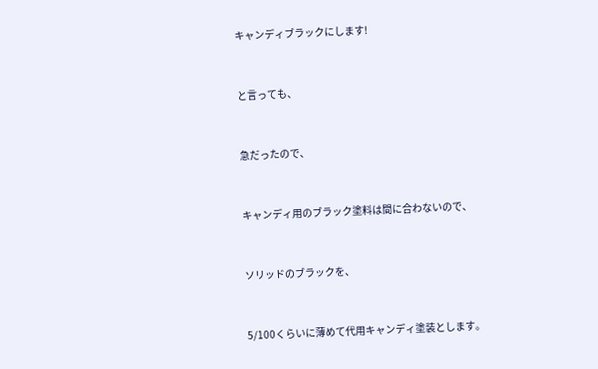キャンディブラックにします!



と言っても、



急だったので、



キャンディ用のブラック塗料は間に合わないので、



ソリッドのブラックを、



5/100くらいに薄めて代用キャンディ塗装とします。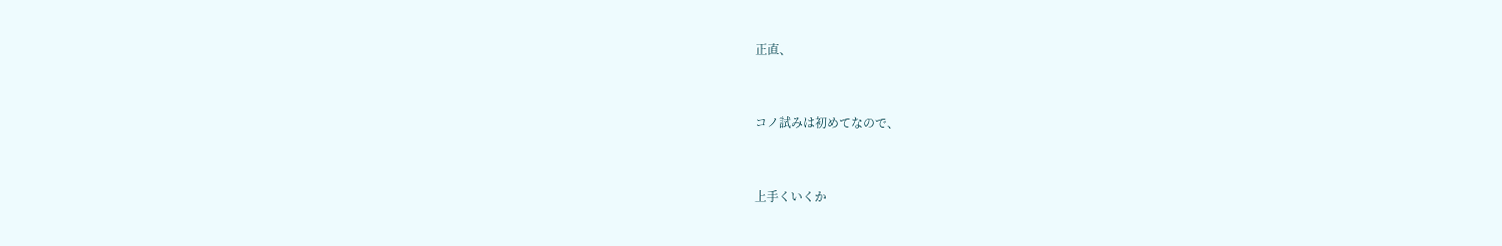正直、



コノ試みは初めてなので、



上手くいくか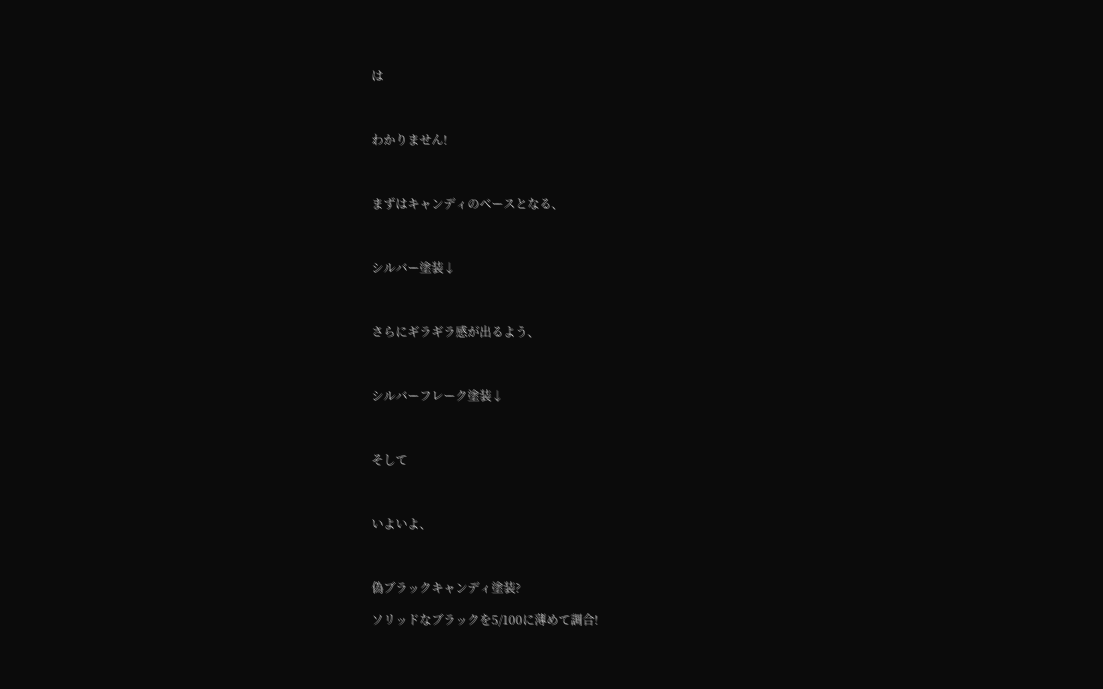は



わかりません!



まずはキャンディのベースとなる、



シルバー塗装↓



さらにギラギラ感が出るよう、



シルバーフレーク塗装↓



そして



いよいよ、



偽ブラックキャンディ塗装?

ソリッドなブラックを5/100に薄めて調合!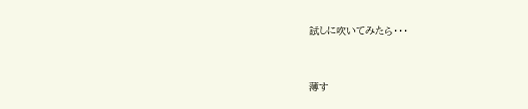試しに吹いてみたら・・・



薄す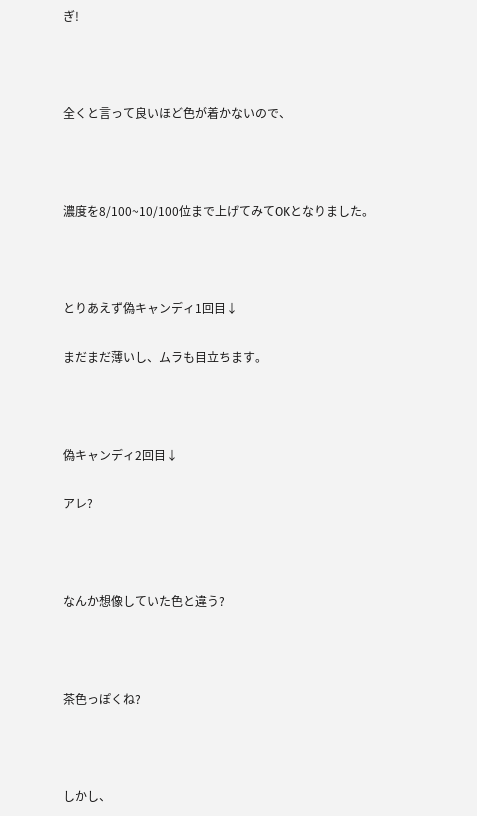ぎ!



全くと言って良いほど色が着かないので、



濃度を8/100~10/100位まで上げてみてOKとなりました。



とりあえず偽キャンディ1回目↓

まだまだ薄いし、ムラも目立ちます。



偽キャンディ2回目↓

アレ?



なんか想像していた色と違う?



茶色っぽくね?



しかし、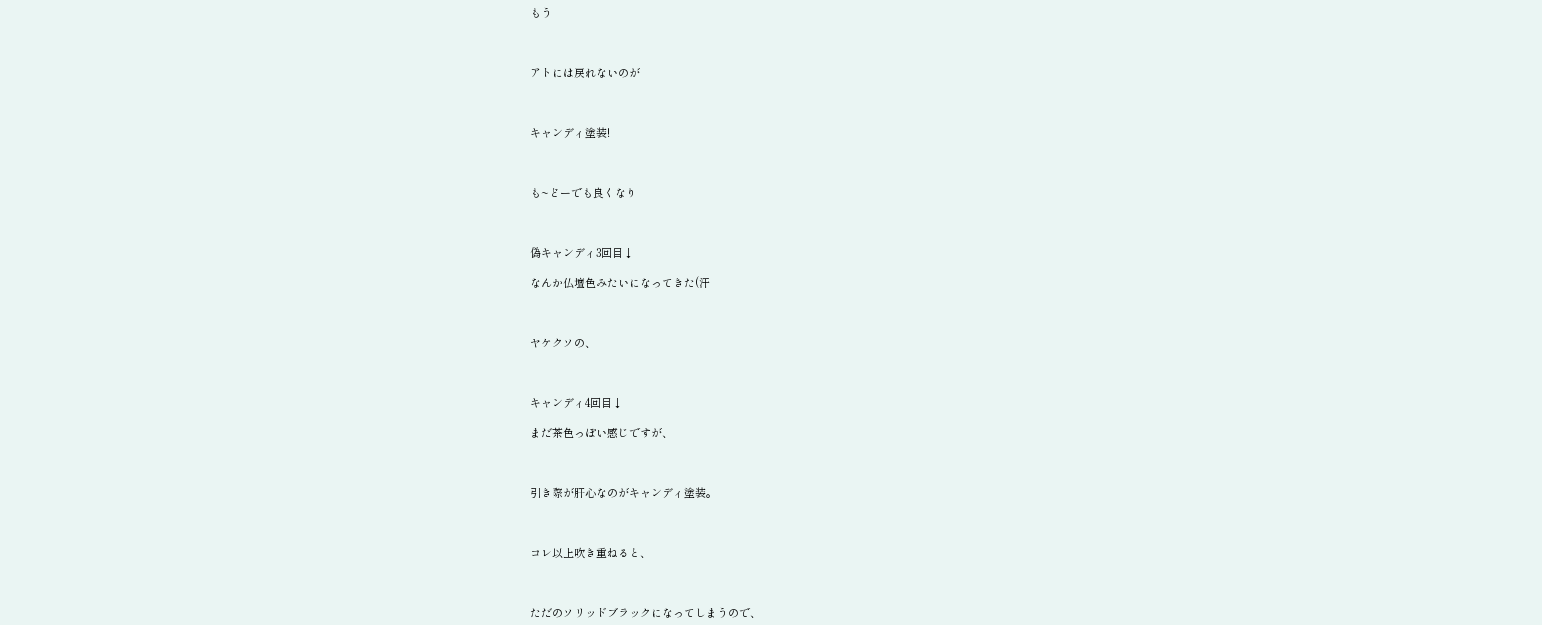もう



アトには戻れないのが



キャンディ塗装!



も~どーでも良くなり



偽キャンディ3回目↓

なんか仏壇色みたいになってきた(汗



ヤケクソの、



キャンディ4回目↓

まだ茶色っぽい感じですが、



引き際が肝心なのがキャンディ塗装。



コレ以上吹き重ねると、



ただのソリッドブラックになってしまうので、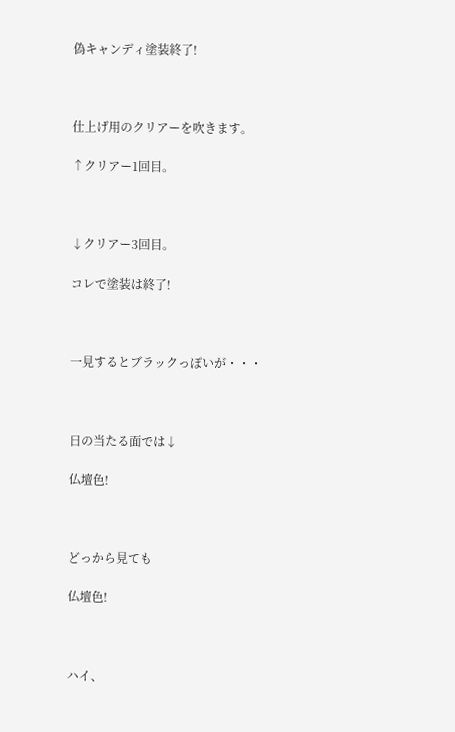偽キャンディ塗装終了!



仕上げ用のクリアーを吹きます。

↑クリアー1回目。



↓クリアー3回目。

コレで塗装は終了!



一見するとブラックっぽいが・・・



日の当たる面では↓

仏壇色!



どっから見ても

仏壇色!



ハイ、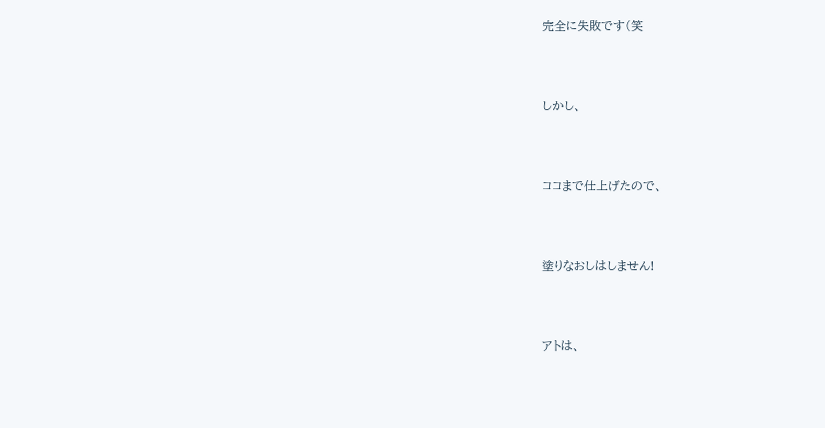完全に失敗です(笑



しかし、



ココまで仕上げたので、



塗りなおしはしません!



アトは、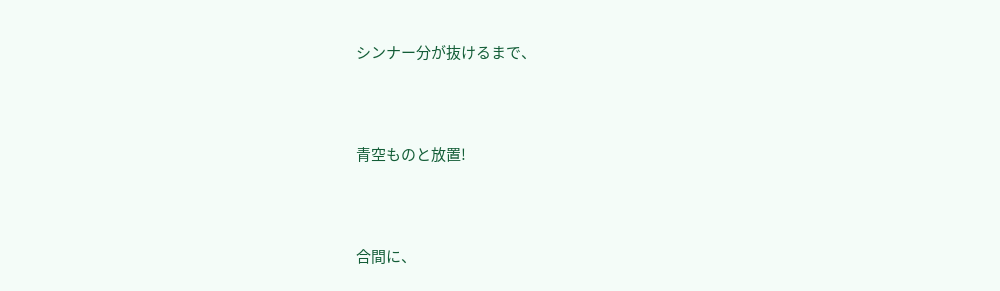シンナー分が抜けるまで、



青空ものと放置!



合間に、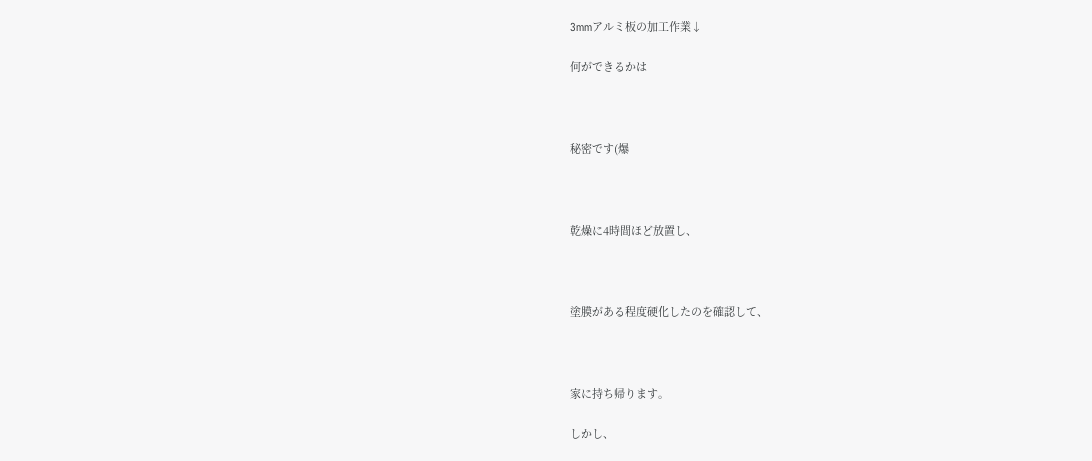3mmアルミ板の加工作業↓

何ができるかは



秘密です(爆



乾燥に4時間ほど放置し、



塗膜がある程度硬化したのを確認して、



家に持ち帰ります。

しかし、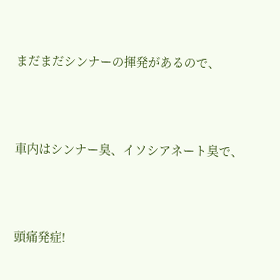まだまだシンナーの揮発があるので、



車内はシンナー臭、イソシアネート臭で、



頭痛発症!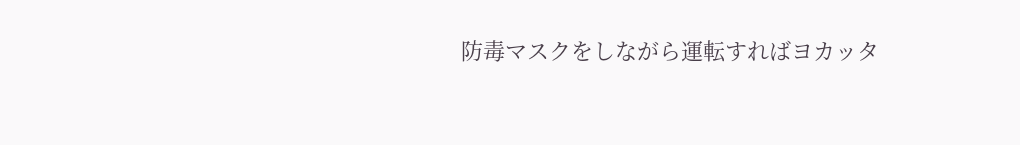防毒マスクをしながら運転すればヨカッタ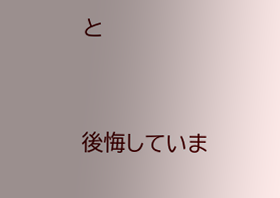と



後悔していま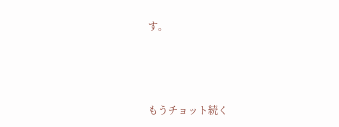す。



もうチョット続く